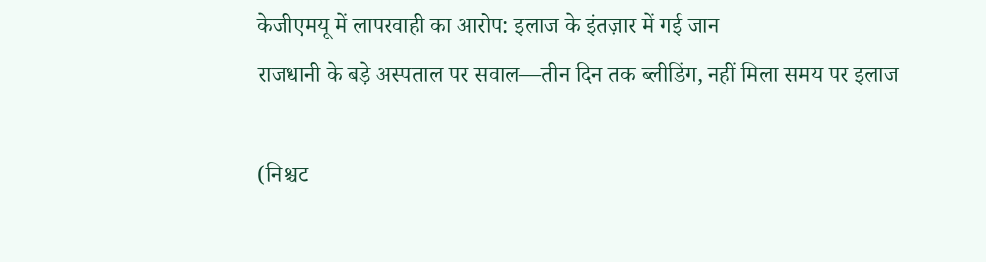केजीएमयू में लापरवाही का आरोप: इलाज के इंतज़ार में गई जान
राजधानी के बड़े अस्पताल पर सवाल—तीन दिन तक ब्लीडिंग, नहीं मिला समय पर इलाज

(निश्चट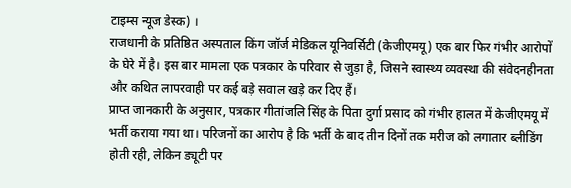टाइम्स न्यूज डेस्क) ।
राजधानी के प्रतिष्ठित अस्पताल किंग जॉर्ज मेडिकल यूनिवर्सिटी (केजीएमयू) एक बार फिर गंभीर आरोपों के घेरे में है। इस बार मामला एक पत्रकार के परिवार से जुड़ा है, जिसने स्वास्थ्य व्यवस्था की संवेदनहीनता और कथित लापरवाही पर कई बड़े सवाल खड़े कर दिए हैं।
प्राप्त जानकारी के अनुसार, पत्रकार गीतांजलि सिंह के पिता दुर्गा प्रसाद को गंभीर हालत में केजीएमयू में भर्ती कराया गया था। परिजनों का आरोप है कि भर्ती के बाद तीन दिनों तक मरीज को लगातार ब्लीडिंग होती रही, लेकिन ड्यूटी पर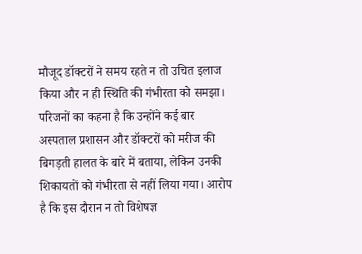मौजूद डॉक्टरों ने समय रहते न तो उचित इलाज किया और न ही स्थिति की गंभीरता को समझा।
परिजनों का कहना है कि उन्होंने कई बार अस्पताल प्रशासन और डॉक्टरों को मरीज की बिगड़ती हालत के बारे में बताया, लेकिन उनकी शिकायतों को गंभीरता से नहीं लिया गया। आरोप है कि इस दौरान न तो विशेषज्ञ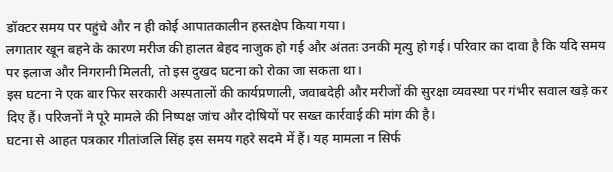डॉक्टर समय पर पहुंचे और न ही कोई आपातकालीन हस्तक्षेप किया गया।
लगातार खून बहने के कारण मरीज की हालत बेहद नाजुक हो गई और अंततः उनकी मृत्यु हो गई। परिवार का दावा है कि यदि समय पर इलाज और निगरानी मिलती, तो इस दुखद घटना को रोका जा सकता था।
इस घटना ने एक बार फिर सरकारी अस्पतालों की कार्यप्रणाली, जवाबदेही और मरीजों की सुरक्षा व्यवस्था पर गंभीर सवाल खड़े कर दिए हैं। परिजनों ने पूरे मामले की निष्पक्ष जांच और दोषियों पर सख्त कार्रवाई की मांग की है।
घटना से आहत पत्रकार गीतांजलि सिंह इस समय गहरे सदमे में हैं। यह मामला न सिर्फ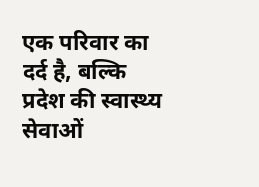एक परिवार का दर्द है, बल्कि प्रदेश की स्वास्थ्य सेवाओं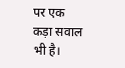पर एक कड़ा सवाल भी है।